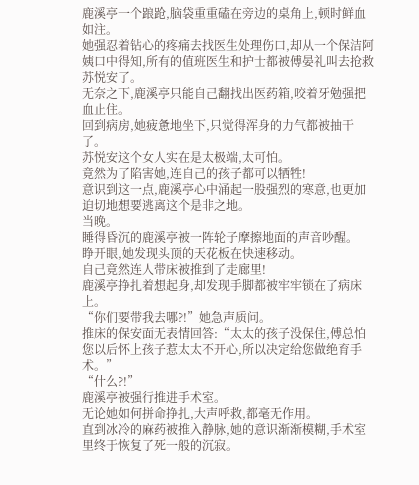鹿溪亭一个踉跄,脑袋重重磕在旁边的桌角上,顿时鲜血如注。
她强忍着钻心的疼痛去找医生处理伤口,却从一个保洁阿姨口中得知,所有的值班医生和护士都被傅晏礼叫去抢救苏悦安了。
无奈之下,鹿溪亭只能自己翻找出医药箱,咬着牙勉强把血止住。
回到病房,她疲惫地坐下,只觉得浑身的力气都被抽干了。
苏悦安这个女人实在是太极端,太可怕。
竟然为了陷害她,连自己的孩子都可以牺牲!
意识到这一点,鹿溪亭心中涌起一股强烈的寒意,也更加迫切地想要逃离这个是非之地。
当晚。
睡得昏沉的鹿溪亭被一阵轮子摩擦地面的声音吵醒。
睁开眼,她发现头顶的天花板在快速移动。
自己竟然连人带床被推到了走廊里!
鹿溪亭挣扎着想起身,却发现手脚都被牢牢锁在了病床上。
“你们要带我去哪?!”她急声质问。
推床的保安面无表情回答:“太太的孩子没保住,傅总怕您以后怀上孩子惹太太不开心,所以决定给您做绝育手术。”
“什么?!”
鹿溪亭被强行推进手术室。
无论她如何拼命挣扎,大声呼救,都毫无作用。
直到冰冷的麻药被推入静脉,她的意识渐渐模糊,手术室里终于恢复了死一般的沉寂。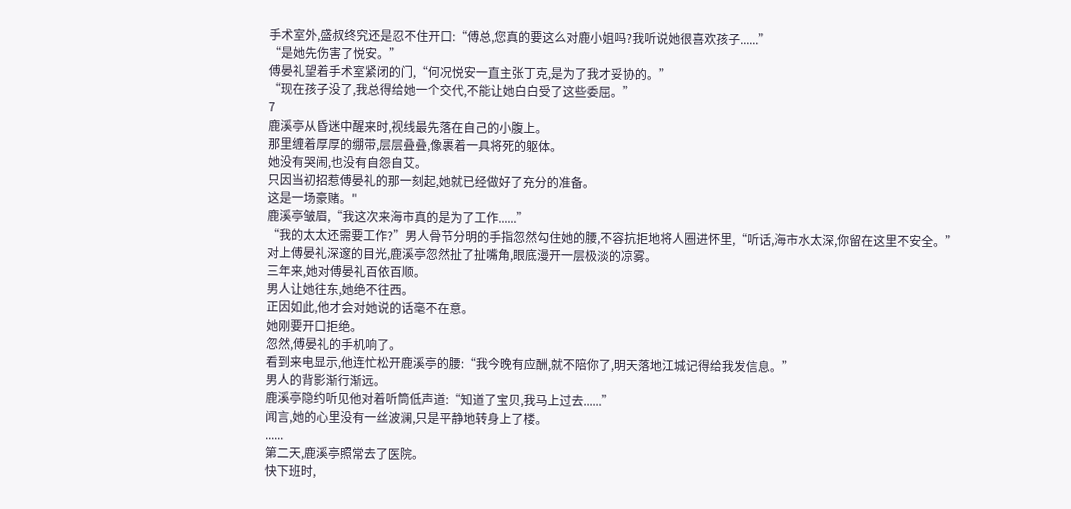手术室外,盛叔终究还是忍不住开口:“傅总,您真的要这么对鹿小姐吗?我听说她很喜欢孩子......”
“是她先伤害了悦安。”
傅晏礼望着手术室紧闭的门,“何况悦安一直主张丁克,是为了我才妥协的。”
“现在孩子没了,我总得给她一个交代,不能让她白白受了这些委屈。”
7
鹿溪亭从昏迷中醒来时,视线最先落在自己的小腹上。
那里缠着厚厚的绷带,层层叠叠,像裹着一具将死的躯体。
她没有哭闹,也没有自怨自艾。
只因当初招惹傅晏礼的那一刻起,她就已经做好了充分的准备。
这是一场豪赌。"
鹿溪亭皱眉,“我这次来海市真的是为了工作......”
“我的太太还需要工作?”男人骨节分明的手指忽然勾住她的腰,不容抗拒地将人圈进怀里,“听话,海市水太深,你留在这里不安全。”
对上傅晏礼深邃的目光,鹿溪亭忽然扯了扯嘴角,眼底漫开一层极淡的凉雾。
三年来,她对傅晏礼百依百顺。
男人让她往东,她绝不往西。
正因如此,他才会对她说的话毫不在意。
她刚要开口拒绝。
忽然,傅晏礼的手机响了。
看到来电显示,他连忙松开鹿溪亭的腰:“我今晚有应酬,就不陪你了,明天落地江城记得给我发信息。”
男人的背影渐行渐远。
鹿溪亭隐约听见他对着听筒低声道:“知道了宝贝,我马上过去......”
闻言,她的心里没有一丝波澜,只是平静地转身上了楼。
......
第二天,鹿溪亭照常去了医院。
快下班时,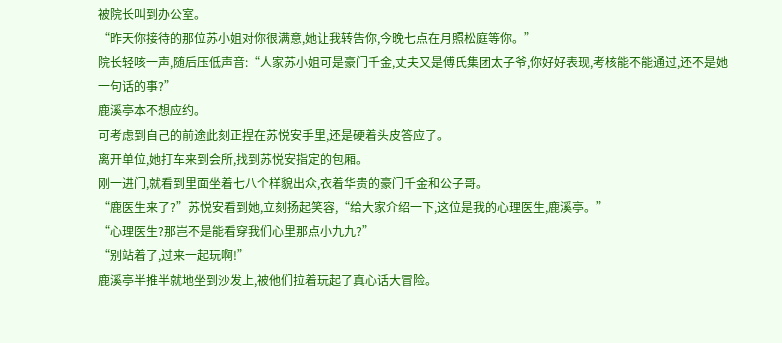被院长叫到办公室。
“昨天你接待的那位苏小姐对你很满意,她让我转告你,今晚七点在月照松庭等你。”
院长轻咳一声,随后压低声音:“人家苏小姐可是豪门千金,丈夫又是傅氏集团太子爷,你好好表现,考核能不能通过,还不是她一句话的事?”
鹿溪亭本不想应约。
可考虑到自己的前途此刻正捏在苏悦安手里,还是硬着头皮答应了。
离开单位,她打车来到会所,找到苏悦安指定的包厢。
刚一进门,就看到里面坐着七八个样貌出众,衣着华贵的豪门千金和公子哥。
“鹿医生来了?”苏悦安看到她,立刻扬起笑容,“给大家介绍一下,这位是我的心理医生,鹿溪亭。”
“心理医生?那岂不是能看穿我们心里那点小九九?”
“别站着了,过来一起玩啊!”
鹿溪亭半推半就地坐到沙发上,被他们拉着玩起了真心话大冒险。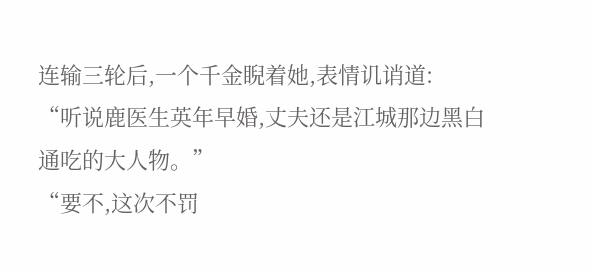连输三轮后,一个千金睨着她,表情讥诮道:
“听说鹿医生英年早婚,丈夫还是江城那边黑白通吃的大人物。”
“要不,这次不罚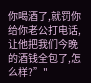你喝酒了,就罚你给你老公打电话,让他把我们今晚的酒钱全包了,怎么样?”"